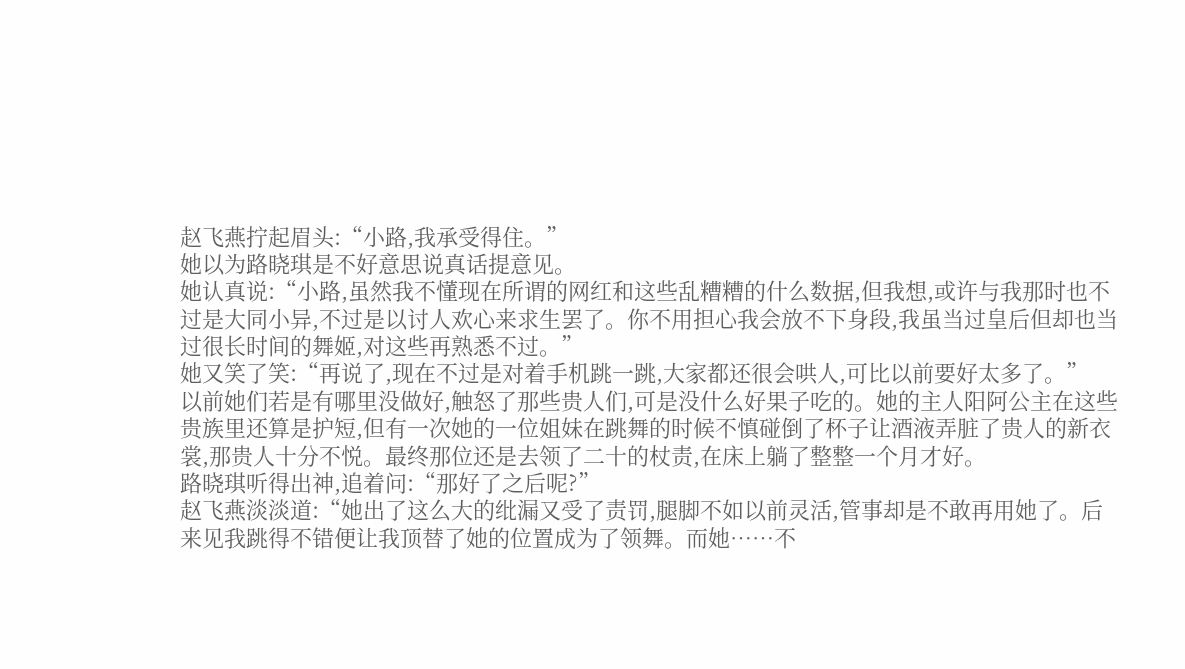赵飞燕拧起眉头:“小路,我承受得住。”
她以为路晓琪是不好意思说真话提意见。
她认真说:“小路,虽然我不懂现在所谓的网红和这些乱糟糟的什么数据,但我想,或许与我那时也不过是大同小异,不过是以讨人欢心来求生罢了。你不用担心我会放不下身段,我虽当过皇后但却也当过很长时间的舞姬,对这些再熟悉不过。”
她又笑了笑:“再说了,现在不过是对着手机跳一跳,大家都还很会哄人,可比以前要好太多了。”
以前她们若是有哪里没做好,触怒了那些贵人们,可是没什么好果子吃的。她的主人阳阿公主在这些贵族里还算是护短,但有一次她的一位姐妹在跳舞的时候不慎碰倒了杯子让酒液弄脏了贵人的新衣裳,那贵人十分不悦。最终那位还是去领了二十的杖责,在床上躺了整整一个月才好。
路晓琪听得出神,追着问:“那好了之后呢?”
赵飞燕淡淡道:“她出了这么大的纰漏又受了责罚,腿脚不如以前灵活,管事却是不敢再用她了。后来见我跳得不错便让我顶替了她的位置成为了领舞。而她……不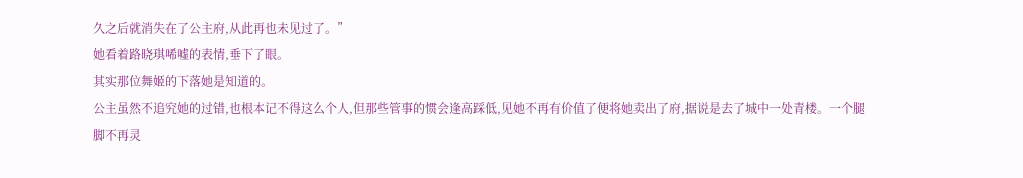久之后就消失在了公主府,从此再也未见过了。”
她看着路晓琪唏嘘的表情,垂下了眼。
其实那位舞姬的下落她是知道的。
公主虽然不追究她的过错,也根本记不得这么个人,但那些管事的惯会逢高踩低,见她不再有价值了便将她卖出了府,据说是去了城中一处青楼。一个腿脚不再灵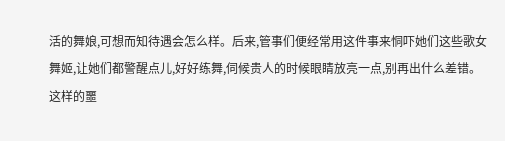活的舞娘,可想而知待遇会怎么样。后来,管事们便经常用这件事来恫吓她们这些歌女舞姬,让她们都警醒点儿,好好练舞,伺候贵人的时候眼睛放亮一点,别再出什么差错。
这样的噩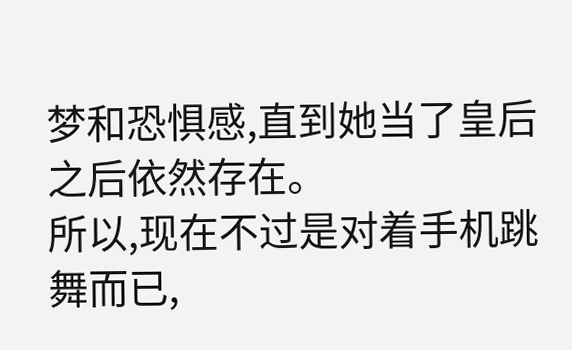梦和恐惧感,直到她当了皇后之后依然存在。
所以,现在不过是对着手机跳舞而已,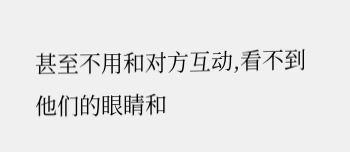甚至不用和对方互动,看不到他们的眼睛和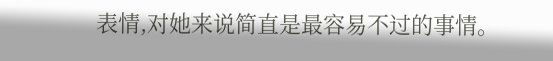表情,对她来说简直是最容易不过的事情。